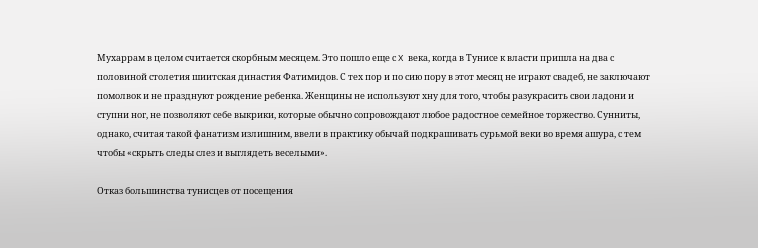Мухаррам в целом считается скорбным месяцем. Это пошло еще с X века, когда в Тунисе к власти пришла на два с половиной столетия шиитская династия Фатимидов. С тех пор и по сию пору в этот месяц не играют свадеб, не заключают помолвок и не празднуют рождение ребенка. Женщины не используют хну для того, чтобы разукрасить свои ладони и ступни ног, не позволяют себе выкрики, которые обычно сопровождают любое радостное семейное торжество. Сунниты, однако, считая такой фанатизм излишним, ввели в практику обычай подкрашивать сурьмой веки во время ашура, с тем чтобы «скрыть следы слез и выглядеть веселыми».

Отказ большинства тунисцев от посещения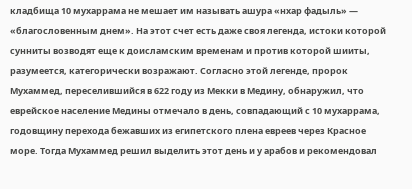кладбища 10 мухаррама не мешает им называть ашура «нхар фадыль» — «благословенным днем». На этот счет есть даже своя легенда, истоки которой сунниты возводят еще к доисламским временам и против которой шииты, разумеется, категорически возражают. Согласно этой легенде, пророк Мухаммед, переселившийся в 622 году из Мекки в Медину, обнаружил, что еврейское население Медины отмечало в день, совпадающий с 10 мухаррама, годовщину перехода бежавших из египетского плена евреев через Красное море. Тогда Мухаммед решил выделить этот день и у арабов и рекомендовал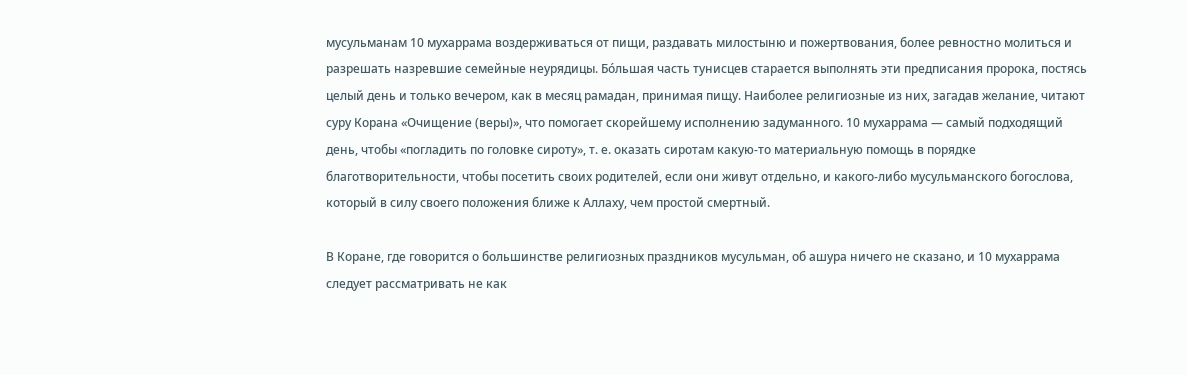мусульманам 10 мухаррама воздерживаться от пищи, раздавать милостыню и пожертвования, более ревностно молиться и разрешать назревшие семейные неурядицы. Бóльшая часть тунисцев старается выполнять эти предписания пророка, постясь целый день и только вечером, как в месяц рамадан, принимая пищу. Наиболее религиозные из них, загадав желание, читают суру Корана «Очищение (веры)», что помогает скорейшему исполнению задуманного. 10 мухаррама — самый подходящий день, чтобы «погладить по головке сироту», т. е. оказать сиротам какую-то материальную помощь в порядке благотворительности, чтобы посетить своих родителей, если они живут отдельно, и какого-либо мусульманского богослова, который в силу своего положения ближе к Аллаху, чем простой смертный.

В Коране, где говорится о большинстве религиозных праздников мусульман, об ашура ничего не сказано, и 10 мухаррама следует рассматривать не как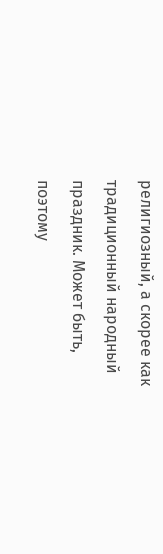религиозный, а скорее как традиционный народный праздник. Может быть, поэтому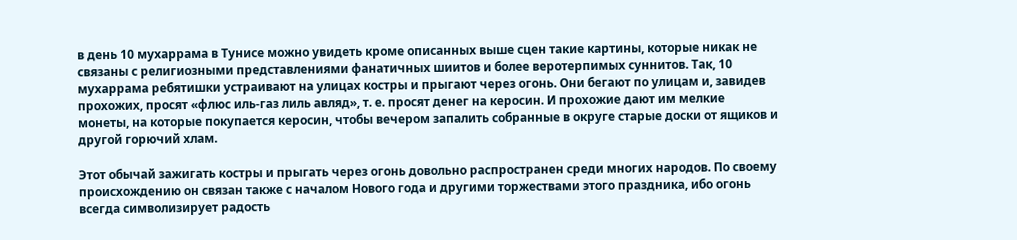в день 10 мухаррама в Тунисе можно увидеть кроме описанных выше сцен такие картины, которые никак не связаны с религиозными представлениями фанатичных шиитов и более веротерпимых суннитов. Так, 10 мухаррама ребятишки устраивают на улицах костры и прыгают через огонь. Они бегают по улицам и, завидев прохожих, просят «флюс иль-газ лиль авляд», т. е. просят денег на керосин. И прохожие дают им мелкие монеты, на которые покупается керосин, чтобы вечером запалить собранные в округе старые доски от ящиков и другой горючий хлам.

Этот обычай зажигать костры и прыгать через огонь довольно распространен среди многих народов. По своему происхождению он связан также с началом Нового года и другими торжествами этого праздника, ибо огонь всегда символизирует радость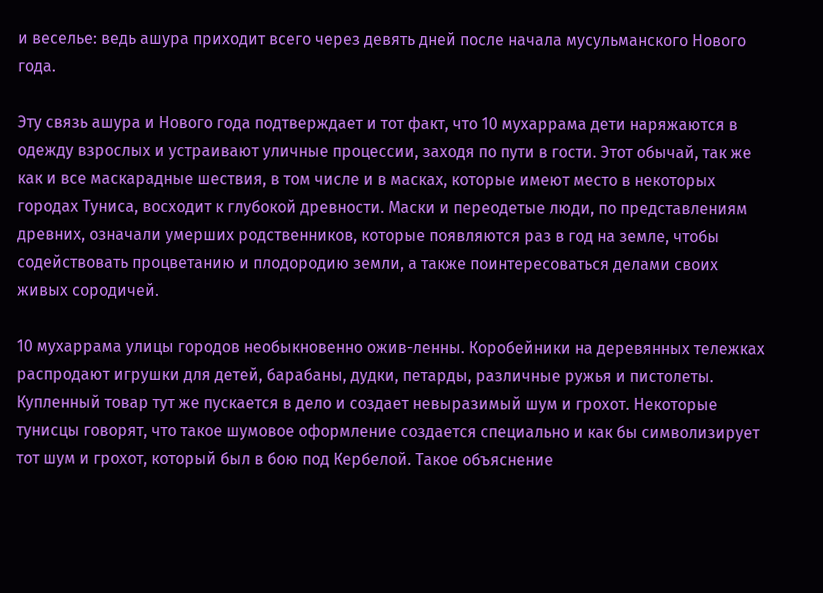и веселье: ведь ашура приходит всего через девять дней после начала мусульманского Нового года.

Эту связь ашура и Нового года подтверждает и тот факт, что 10 мухаррама дети наряжаются в одежду взрослых и устраивают уличные процессии, заходя по пути в гости. Этот обычай, так же как и все маскарадные шествия, в том числе и в масках, которые имеют место в некоторых городах Туниса, восходит к глубокой древности. Маски и переодетые люди, по представлениям древних, означали умерших родственников, которые появляются раз в год на земле, чтобы содействовать процветанию и плодородию земли, а также поинтересоваться делами своих живых сородичей.

10 мухаррама улицы городов необыкновенно ожив-ленны. Коробейники на деревянных тележках распродают игрушки для детей, барабаны, дудки, петарды, различные ружья и пистолеты. Купленный товар тут же пускается в дело и создает невыразимый шум и грохот. Некоторые тунисцы говорят, что такое шумовое оформление создается специально и как бы символизирует тот шум и грохот, который был в бою под Кербелой. Такое объяснение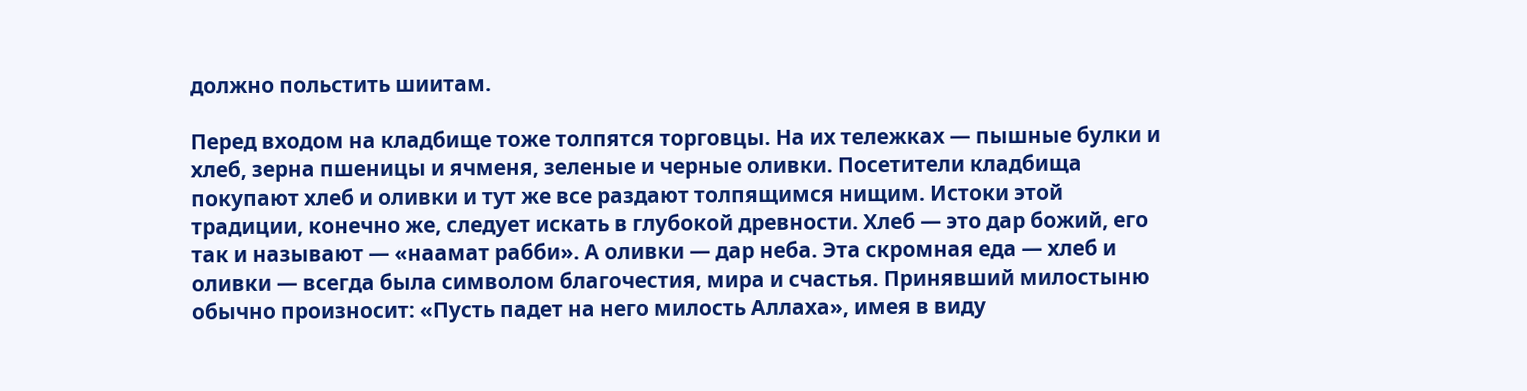должно польстить шиитам.

Перед входом на кладбище тоже толпятся торговцы. На их тележках — пышные булки и хлеб, зерна пшеницы и ячменя, зеленые и черные оливки. Посетители кладбища покупают хлеб и оливки и тут же все раздают толпящимся нищим. Истоки этой традиции, конечно же, следует искать в глубокой древности. Хлеб — это дар божий, его так и называют — «наамат рабби». А оливки — дар неба. Эта скромная еда — хлеб и оливки — всегда была символом благочестия, мира и счастья. Принявший милостыню обычно произносит: «Пусть падет на него милость Аллаха», имея в виду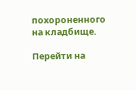похороненного на кладбище.

Перейти на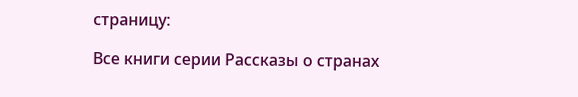страницу:

Все книги серии Рассказы о странах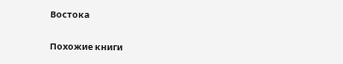Востока

Похожие книги